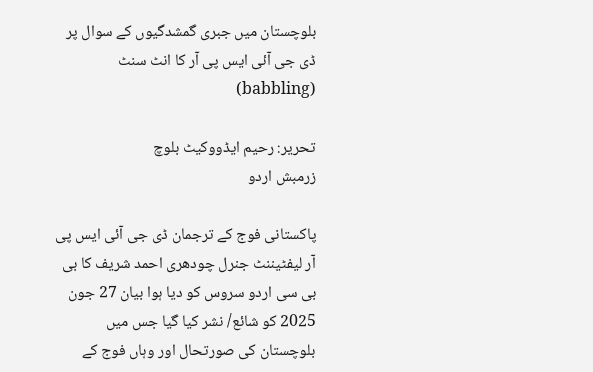بلوچستان میں جبری گمشدگیوں کے سوال پر ڈی جی آئی ایس پی آر کا انٹ سنٹ (babbling)

تحریر: رحیم ایڈووکیٹ بلوچ
زرمبش اردو

پاکستانی فوج کے ترجمان ڈی جی آئی ایس پی آر لیفٹیننٹ جنرل چودھری احمد شریف کا بی بی سی اردو سروس کو دیا ہوا بیان 27 جون 2025 کو شائع/ نشر کیا گیا جس میں بلوچستان کی صورتحال اور وہاں فوج کے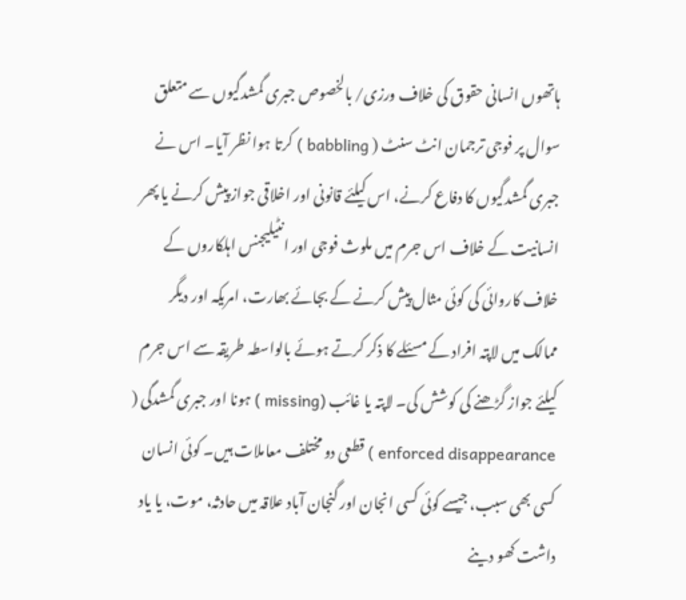ہاتھوں انسانی حقوق کی خلاف ورزی/ بالخصوص جبری گمشدگیوں سے متعلق سوال پر فوجی ترجمان انٹ سنٹ ( babbling ) کرتا ہوا نظر آیا۔ اس نے جبری گمشدگیوں کا دفاع کرنے، اس کیلئے قانونی اور اخلاقی جواز پیش کرنے یا پھر انسانیت کے خلاف اس جرم میں ملوث فوجی اور انٹیلیجنس اہلکاروں کے خلاف کاروائی کی کوئی مثال پیش کرنے کے بجائے بھارت، امریکہ اور دیگر ممالک میں لاپتہ افراد کے مسئلے کا ذکر کرتے ہوئے بالواسطہ طریقہ سے اس جرم کیلئے جواز گڑھنے کی کوشش کی۔ لاپتہ یا غائب (missing ) ہونا اور جبری گمشدگی ( enforced disappearance ) قطعی دو مختلف معاملات ہیں۔ کوئی انسان کسی بھی سبب، جیسے کوئی کسی انجان اور گنجان آباد علاقہ میں حادثہ، موت، یا یاد داشت کھو دینے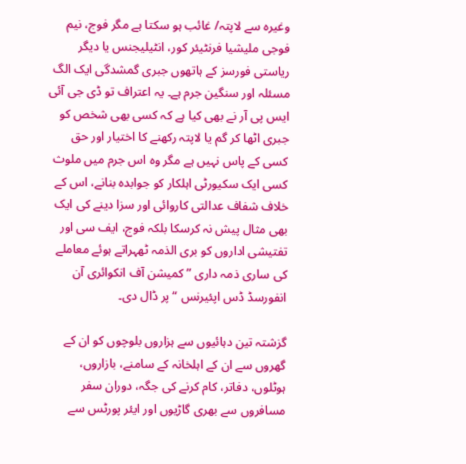وغیرہ سے لاپتہ/ غائب ہو سکتا ہے مگر فوج، نیم فوجی ملیشیا فرنٹیئر کور، انٹیلیجنس یا دیگر ریاستی فورسز کے ہاتھوں جبری گمشدگی ایک الگ مسئلہ اور سنگین جرم ہے۔ یہ اعتراف تو ڈی جی آئی ایس پی آر نے بھی کیا ہے کہ کسی بھی شخص کو جبری اٹھا کر گم یا لاپتہ رکھنے کا اختیار اور حق کسی کے پاس نہیں ہے مگر وہ اس جرم میں ملوث کسی ایک سکیورٹی اہلکار کو جوابدہ بنانے، اس کے خلاف شفاف عدالتی کاروائی اور سزا دینے کی ایک بھی مثال پیش نہ کرسکا بلکہ فوج، ایف سی اور تفتیشی اداروں کو بری الذمہ ٹھہراتے ہوئے معاملے کی ساری ذمہ داری ” کمیشن آف انکوائری آن انفورسڈ ڈس اپئیرنس “ پر ڈال دی۔

گزشتہ تین دہائیوں سے ہزاروں بلوچوں کو ان کے گھروں سے ان کے اہلخانہ کے سامنے، بازاروں، ہوٹلوں، دفاتر، کام کرنے کی جگہ، دوران سفر مسافروں سے بھری گاڑیوں اور ایئر پورٹس سے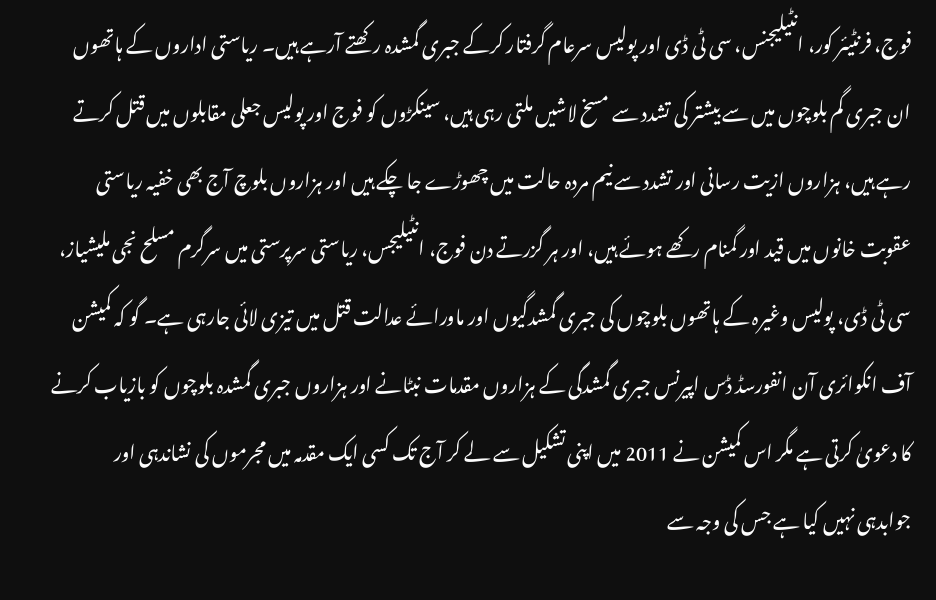فوج، فرنٹیئر کور، انٹیلیجنس، سی ٹی ڈی اور پولیس سرعام گرفتار کرکے جبری گمشدہ رکھتے آرہے ہیں۔ ریاستی اداروں کے ہاتھوں ان جبری گم بلوچوں میں سے بیشتر کی تشدد سے مسخ لاشیں ملتی رہی ہیں، سینکڑوں کو فوج اور پولیس جعلی مقابلوں میں قتل کرتے رہے ہیں، ہزاروں ازیت رسانی اور تشدد سے نیم مردہ حالت میں چھوڑے جا چکے ہیں اور ہزاروں بلوچ آج بھی خفیہ ریاستی عقوبت خانوں میں قید اور گمنام رکھے ہوئے ہیں، اور ہر گزرتے دن فوج، انٹیلیجس، ریاستی سرپرستی میں سرگرم مسلح نجی ملیشیاز، سی ٹی ڈی، پولیس وغیرہ کے ہاتھوں بلوچوں کی جبری گمشدگیوں اور ماورائے عدالت قتل میں تیزی لائی جارہی ہے۔ گو کہ کمیشن آف انکوائری آن انفورسڈ ڈس اپیرنس جبری گمشدگی کے ہزاروں مقدمات نبٹانے اور ہزاروں جبری گمشدہ بلوچوں کو بازیاب کرنے کا دعویٰ کرتی ہے مگر اس کمیشن نے 2011 میں اپنی تشکیل سے لے کر آج تک کسی ایک مقدمہ میں مجرموں کی نشاندہی اور جوابدہی نہیں کیا ہے جس کی وجہ سے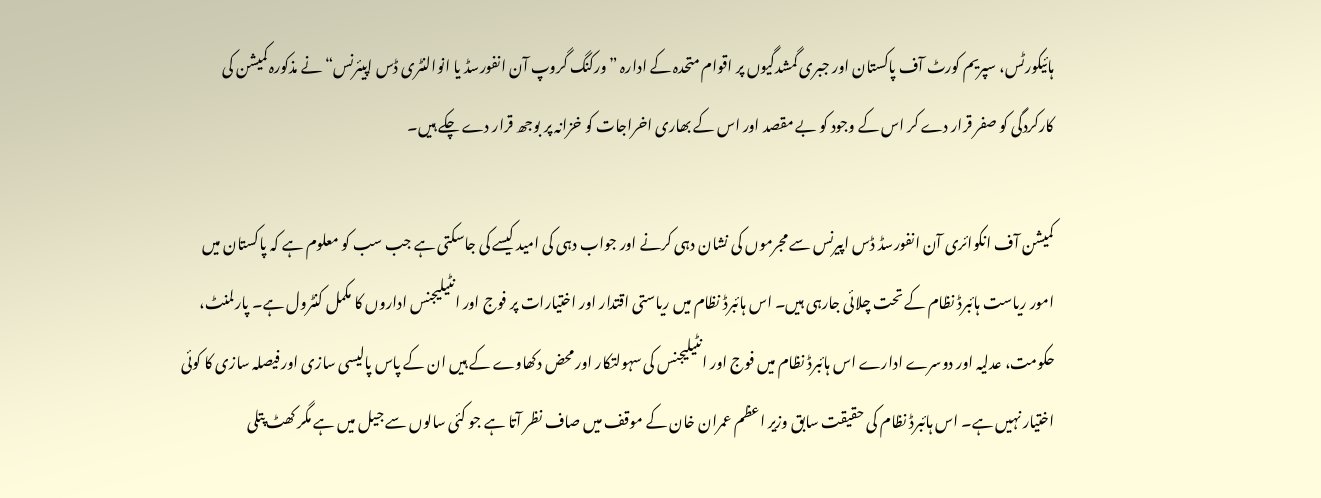ہائیکورٹس، سپریم کورٹ آف پاکستان اور جبری گمشدگیوں پر اقوام متحدہ کے ادارہ ” ورکنگ گروپ آن انفورسڈ یا انوالنٹری ڈس اپیئرنس“ نے مذکورہ کمیشن کی کارکردگی کو صفر قرار دے کر اس کے وجود کو بے مقصد اور اس کے بھاری اخراجات کو خزانہ پر بوجھ قرار دے چکے ہیں۔

کمیشن آف انکوائری آن انفورسڈ ڈس اپیرنس سے مجرموں کی نشان دہی کرنے اور جواب دہی کی امید کیسے کی جاسکتی ہے جب سب کو معلوم ہے کہ پاکستان میں امور ریاست ہائبرڈ نظام کے تحت چلائی جارہی ہیں۔ اس ہائبرڈ نظام میں ریاستی اقتدار اور اختیارات پر فوج اور انٹیلیجنس اداروں کا مکمل کنٹرول ہے۔ پارلمنٹ، حکومت، عدلیہ اور دوسرے ادارے اس ہائبرڈ نظام میں فوج اور انٹیلیجنس کی سہولتکار اور محض دکھاوے کے ہیں ان کے پاس پالیسی سازی اور فیصلہ سازی کا کوئی اختیار نہیں ہے۔ اس ہائبرڈ نظام کی حقیقت سابق وزیر اعظم عمران خان کے موقف میں صاف نظر آتا ہے جو کئی سالوں سے جیل میں ہے مگر کھٹ پتلی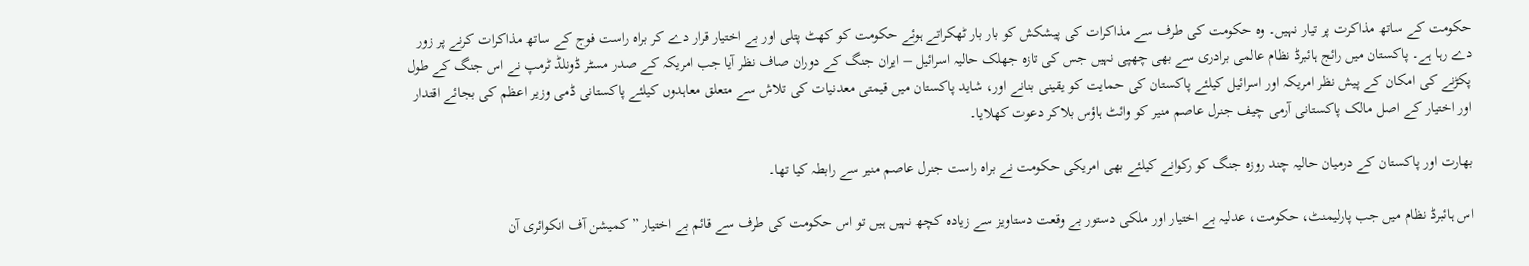حکومت کے ساتھ مذاکرت پر تیار نہیں۔ وہ حکومت کی طرف سے مذاکرات کی پیشکش کو بار بار ٹھکراتے ہوئے حکومت کو کھٹ پتلی اور بے اختیار قرار دے کر براہ راست فوج کے ساتھ مذاکرات کرنے پر زور دے رہا ہے۔ پاکستان میں رائج ہائبرڈ نظام عالمی برادری سے بھی چھپی نہیں جس کی تازہ جھلک حالیہ اسرائیل – ایران جنگ کے دوران صاف نظر آیا جب امریکہ کے صدر مسٹر ڈونلڈ ٹرمپ نے اس جنگ کے طول پکڑنے کی امکان کے پیش نظر امریکہ اور اسرائیل کیلئے پاکستان کی حمایت کو یقینی بنانے اور، شاید پاکستان میں قیمتی معدنیات کی تلاش سے متعلق معاہدوں کیلئے پاکستانی ڈمی وزیر اعظم کی بجائے اقتدار اور اختیار کے اصل مالک پاکستانی آرمی چیف جنرل عاصم منیر کو وائٹ ہاؤس بلاکر دعوت کھلایا۔

بھارت اور پاکستان کے درمیان حالیہ چند روزہ جنگ کو رکوانے کیلئے بھی امریکی حکومت نے براہ راست جنرل عاصم منیر سے رابطہ کیا تھا۔

اس ہائبرڈ نظام میں جب پارلیمنٹ، حکومت، عدلیہ بے اختیار اور ملکی دستور بے وقعت دستاویز سے زیادہ کچھ نہیں ہیں تو اس حکومت کی طرف سے قائم بے اختیار ” کمیشن آف انکوائری آن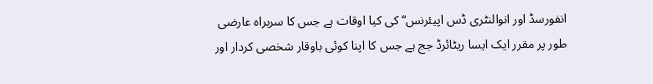انفورسڈ اور انوالنٹری ڈس اپیئرنس“ کی کیا اوقات ہے جس کا سربراہ عارضی طور پر مقرر ایک ایسا ریٹائرڈ جج ہے جس کا اپنا کوئی باوقار شخصی کردار اور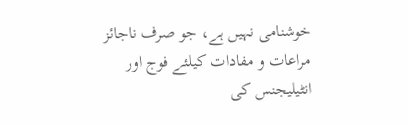خوشنامی نہیں ہے، جو صرف ناجائز مراعات و مفادات کیلئے فوج اور انٹیلیجنس کی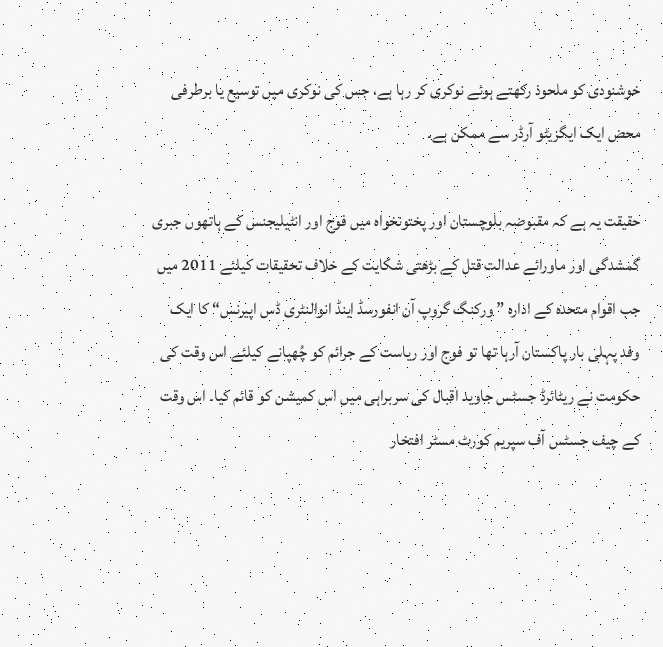خوشنودی کو ملحوذ رکھتے ہوئے نوکری کر رہا ہے، جس کی نوکری میں توسیع یا برطرفی محض ایک ایگزیٹو آرڈر سے ممکن ہے۔

حقیقت یہ ہے کہ مقبوضہ بلوچستان اور پختونخواہ میں فوج اور انٹیلیجنس کے ہاتھوں جبری گمشدگی اور ماورائے عدالت قتل کے بڑھتی شکایت کے خلاف تحقیقات کیلئے 2011 میں جب اقوام متحدہ کے ادارہ ” ورکنگ گروپ آن انفورسڈ اینڈ انوالنٹری ڈس اپیرنس“ کا ایک وفد پہلی بار پاکستان آرہا تھا تو فوج اور ریاست کے جرائم کو چُھپانے کیلئے اس وقت کی حکومت نے ریٹائرڈ جسٹس جاوید اقبال کی سربراہی میں اس کمیشن کو قائم کیا۔ اس وقت کے چیف جسٹس آف سپریم کورٹ مسٹر افتخار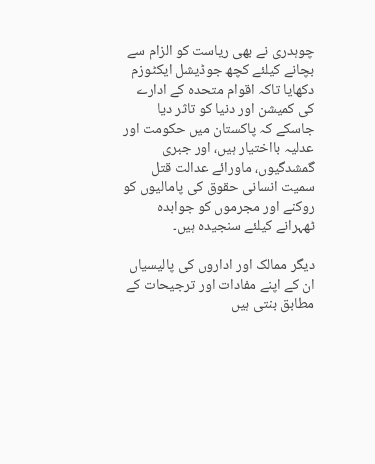چوہدری نے بھی ریاست کو الزام سے بچانے کیلئے کچھ جوڈیشل ایکٹوزم دکھایا تاکہ اقوام متحدہ کے ادارے کی کمیشن اور دنیا کو تاثر دیا جاسکے کہ پاکستان میں حکومت اور عدلیہ بااختیار ہیں، اور جبری گمشدگیوں، ماورائے عدالت قتل سمیت انسانی حقوق کی پامالیوں کو روکنے اور مجرموں کو جوابدہ ٹھہرانے کیلئے سنجیدہ ہیں۔

دیگر ممالک اور اداروں کی پالیسیاں ان کے اپنے مفادات اور ترجیحات کے مطابق بنتی ہیں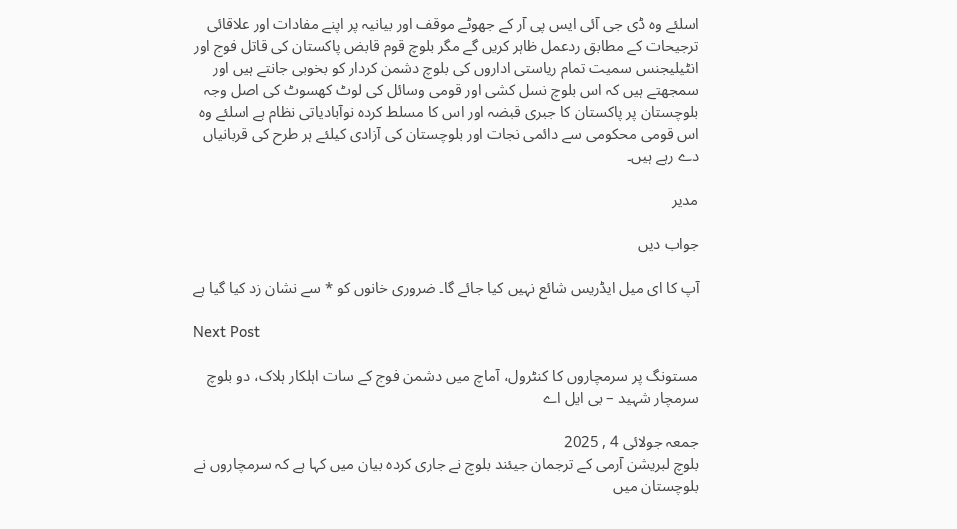اسلئے وہ ڈی جی آئی ایس پی آر کے جھوٹے موقف اور بیانیہ پر اپنے مفادات اور علاقائی ترجیحات کے مطابق ردعمل ظاہر کریں گے مگر بلوچ قوم قابض پاکستان کی قاتل فوج اور انٹیلیجنس سمیت تمام ریاستی اداروں کی بلوچ دشمن کردار کو بخوبی جانتے ہیں اور سمجھتے ہیں کہ اس بلوچ نسل کشی اور قومی وسائل کی لوٹ کھسوٹ کی اصل وجہ بلوچستان پر پاکستان کا جبری قبضہ اور اس کا مسلط کردہ نوآبادیاتی نظام ہے اسلئے وہ اس قومی محکومی سے دائمی نجات اور بلوچستان کی آزادی کیلئے ہر طرح کی قربانیاں دے رہے ہیں۔

مدیر

جواب دیں

آپ کا ای میل ایڈریس شائع نہیں کیا جائے گا۔ ضروری خانوں کو * سے نشان زد کیا گیا ہے

Next Post

مستونگ پر سرمچاروں کا کنٹرول، آماچ میں دشمن فوج کے سات اہلکار ہلاک، دو بلوچ سرمچار شہید – بی ایل اے

جمعہ جولائی 4 , 2025
بلوچ لبریشن آرمی کے ترجمان جیئند بلوچ نے جاری کردہ بیان میں کہا ہے کہ سرمچاروں نے بلوچستان میں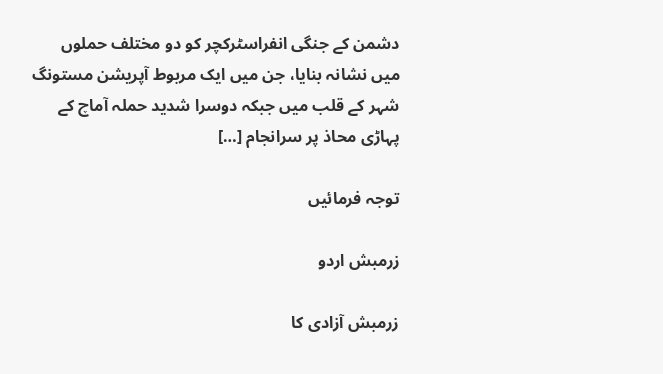دشمن کے جنگی انفراسٹرکچر کو دو مختلف حملوں میں نشانہ بنایا، جن میں ایک مربوط آپریشن مستونگ شہر کے قلب میں جبکہ دوسرا شدید حملہ آماچ کے پہاڑی محاذ پر سرانجام […]

توجہ فرمائیں

زرمبش اردو

زرمبش آزادی کا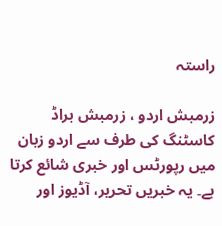راستہ

زرمبش اردو ، زرمبش براڈ کاسٹنگ کی طرف سے اردو زبان میں رپورٹس اور خبری شائع کرتا ہے۔ یہ خبریں تحریر، آڈیوز اور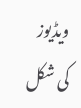ویڈیوز کی شکل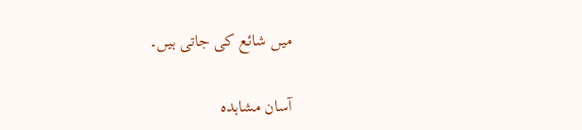میں شائع کی جاتی ہیں۔

آسان مشاہدہ